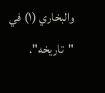والبخاري (١) في "تاريخه".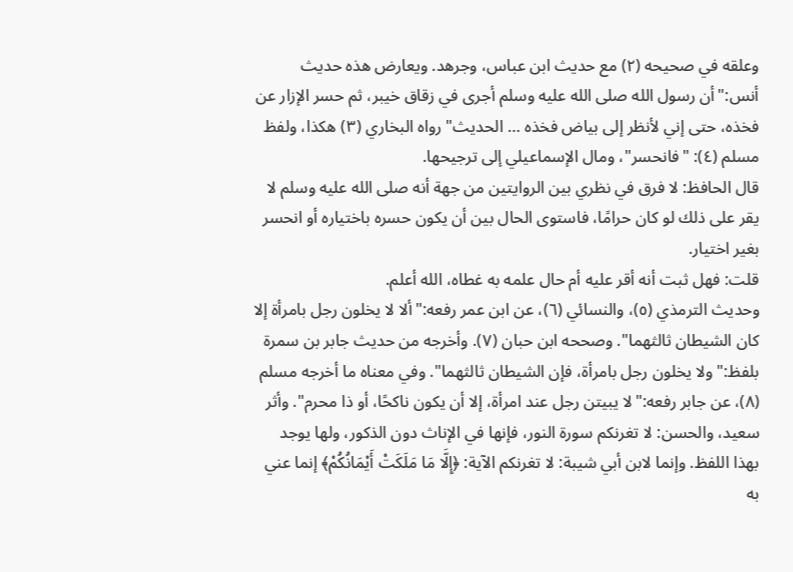وعلقه في صحيحه (٢) مع حديث ابن عباس، وجرهد. ويعارض هذه حديث أنس:"أن رسول الله صلى الله عليه وسلم أجرى في زقاق خيبر، ثم حسر الإزار عن فخذه، حتى إني لأنظر إلى بياض فخذه … الحديث" رواه البخاري (٣) هكذا، ولفظ مسلم (٤): "فانحسر"، ومال الإسماعيلي إلى ترجيحها.
قال الحافظ: لا فرق في نظري بين الروايتين من جهة أنه صلى الله عليه وسلم لا يقر على ذلك لو كان حرامًا، فاستوى الحال بين أن يكون حسره باختياره أو انحسر بغير اختيار.
قلت: فهل ثبت أنه أقر عليه أم حال علمه به غطاه، الله أعلم.
وحديث الترمذي (٥)، والنسائي (٦)، عن ابن عمر رفعه:"ألا لا يخلون رجل بامرأة إلا كان الشيطان ثالثهما". وصححه ابن حبان (٧). وأخرجه من حديث جابر بن سمرة بلفظ:"ولا يخلون رجل بامرأة، فإن الشيطان ثالثهما". وفي معناه ما أخرجه مسلم (٨)، عن جابر رفعه:"لا يبيتن رجل عند امرأة، إلا أن يكون ناكحًا، أو ذا محرم". وأثر سعيد، والحسن: لا تغرنكم سورة النور، فإنها في الإناث دون الذكور، ولها يوجد بهذا اللفظ. وإنما لابن أبي شيبة: لا تغرنكم الآية: ﴿إِلَّا مَا مَلَكَتْ أَيْمَانُكُمْ﴾ إنما عني به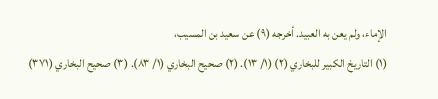الإماء، ولم يعن به العبيد. أخرجه (٩) عن سعيد بن المسيب،
(١) التاريخ الكبير للبخاري (٢) (١/ ١٣). (٢) صحيح البخاري (١/ ٨٣). (٣) صحيح البخاري (٣٧١)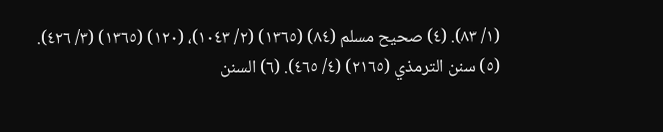(١/ ٨٣). (٤) صحيح مسلم (٨٤) (١٣٦٥) (٢/ ١٠٤٣)، (١٢٠) (١٣٦٥) (٣/ ٤٢٦). (٥) سنن الترمذي (٢١٦٥) (٤/ ٤٦٥). (٦) السنن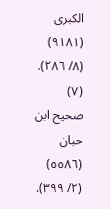الكبرى (٩١٨١) (٨/ ٢٨٦). (٧) صحيح ابن حبان (٥٥٨٦) (٢/ ٣٩٩).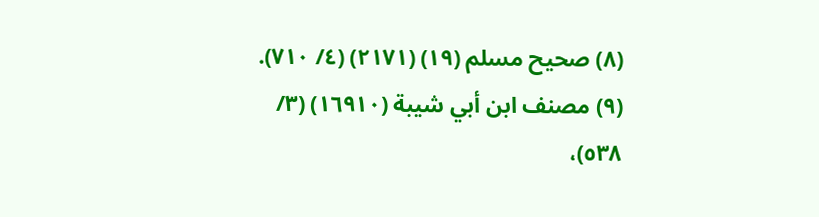(٨) صحيح مسلم (١٩) (٢١٧١) (٤/ ٧١٠). (٩) مصنف ابن أبي شيبة (١٦٩١٠) (٣/ ٥٣٨)،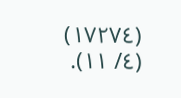(١٧٢٧٤) (٤/ ١١).